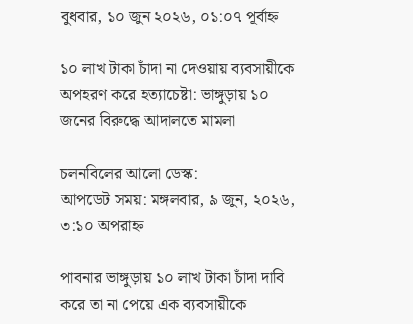বুধবার, ১০ জুন ২০২৬, ০১:০৭ পূর্বাহ্ন

১০ লাখ টাকা চাঁদা না দেওয়ায় ব্যবসায়ীকে অপহরণ করে হত্যাচেষ্টা: ভাঙ্গুড়ায় ১০ জনের বিরুদ্ধে আদালতে মামলা

চলনবিলের আলো ডেস্ক:
আপডেট সময়: মঙ্গলবার, ৯ জুন, ২০২৬, ৩:১০ অপরাহ্ন

পাবনার ভাঙ্গুড়ায় ১০ লাখ টাকা চাঁদা দাবি করে তা না পেয়ে এক ব্যবসায়ীকে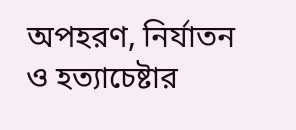অপহরণ, নির্যাতন ও হত্যাচেষ্টার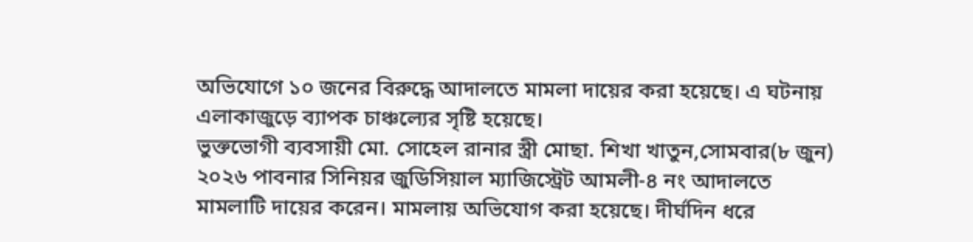অভিযোগে ১০ জনের বিরুদ্ধে আদালতে মামলা দায়ের করা হয়েছে। এ ঘটনায় এলাকাজুড়ে ব্যাপক চাঞ্চল্যের সৃষ্টি হয়েছে।
ভুক্তভোগী ব্যবসায়ী মো. সোহেল রানার স্ত্রী মোছা. শিখা খাতুন,সোমবার(৮ জুন) ২০২৬ পাবনার সিনিয়র জুডিসিয়াল ম্যাজিস্ট্রেট আমলী-৪ নং আদালতে মামলাটি দায়ের করেন। মামলায় অভিযোগ করা হয়েছে। দীর্ঘদিন ধরে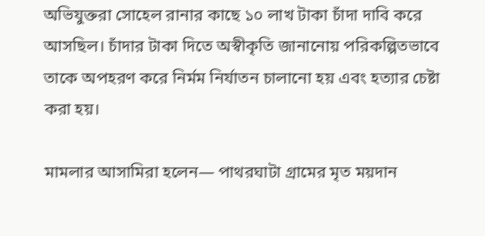অভিযুক্তরা সোহেল রানার কাছে ১০ লাখ টাকা চাঁদা দাবি করে আসছিল। চাঁদার টাকা দিতে অস্বীকৃতি জানানোয় পরিকল্পিতভাবে তাকে অপহরণ করে নির্মম নির্যাতন চালানো হয় এবং হত্যার চেষ্টা করা হয়।

মামলার আসামিরা হলেন— পাথরঘাটা গ্রামের মৃত ময়দান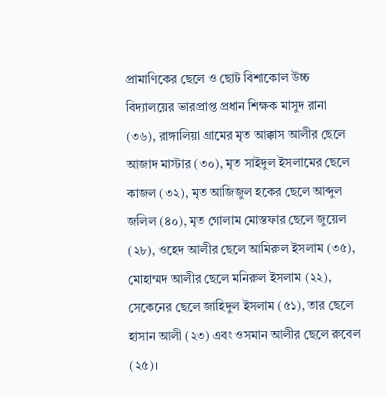প্রামাণিকের ছেলে ও ছোট বিশাকোল উচ্চ বিদ্যালয়ের ভারপ্রাপ্ত প্রধান শিক্ষক মাসুদ রানা (৩৬), রাঙ্গালিয়া গ্রামের মৃত আক্কাস আলীর ছেলে আজাদ মাস্টার (৩০), মৃত সাইদুল ইসলামের ছেলে কাজল (৩২), মৃত আজিজুল হকের ছেলে আব্দুল জলিল (৪০), মৃত গোলাম মোস্তফার ছেলে জুয়েল (২৮), ওহেদ আলীর ছেলে আমিরুল ইসলাম (৩৫), মোহাম্মদ আলীর ছেলে মনিরুল ইসলাম (২২), সেকেনের ছেলে জাহিদুল ইসলাম (৫১), তার ছেলে হাসান আলী (২৩) এবং ওসমান আলীর ছেলে রুবেল (২৫)।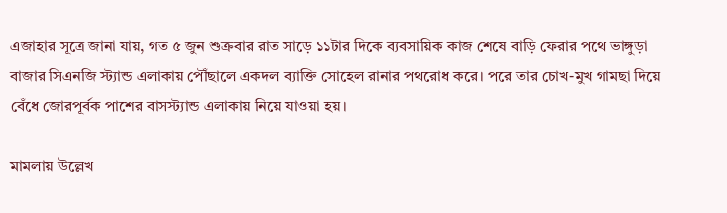এজাহার সূত্রে জানা যায়, গত ৫ জুন শুক্রবার রাত সাড়ে ১১টার দিকে ব্যবসায়িক কাজ শেষে বাড়ি ফেরার পথে ভাঙ্গুড়া বাজার সিএনজি স্ট্যান্ড এলাকায় পৌঁছালে একদল ব্যাক্তি সোহেল রানার পথরোধ করে। পরে তার চোখ-মুখ গামছা দিয়ে বেঁধে জোরপূর্বক পাশের বাসস্ট্যান্ড এলাকায় নিয়ে যাওয়া হয়।

মামলায় উল্লেখ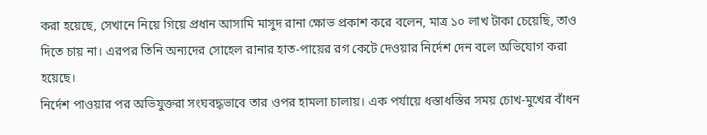করা হয়েছে, সেখানে নিয়ে গিয়ে প্রধান আসামি মাসুদ রানা ক্ষোভ প্রকাশ করে বলেন, মাত্র ১০ লাখ টাকা চেয়েছি, তাও দিতে চায় না। এরপর তিনি অন্যদের সোহেল রানার হাত-পায়ের রগ কেটে দেওয়ার নির্দেশ দেন বলে অভিযোগ করা হয়েছে।
নির্দেশ পাওয়ার পর অভিযুক্তরা সংঘবদ্ধভাবে তার ওপর হামলা চালায়। এক পর্যায়ে ধস্তাধস্তির সময় চোখ-মুখের বাঁধন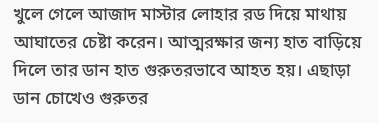খুলে গেলে আজাদ মাস্টার লোহার রড দিয়ে মাথায় আঘাতের চেষ্টা করেন। আত্মরক্ষার জন্য হাত বাড়িয়ে দিলে তার ডান হাত গুরুতরভাবে আহত হয়। এছাড়া ডান চোখেও গুরুতর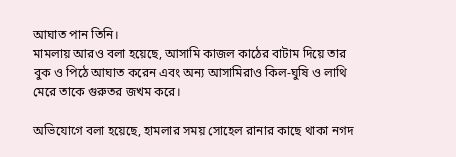আঘাত পান তিনি।
মামলায় আরও বলা হয়েছে, আসামি কাজল কাঠের বাটাম দিয়ে তার বুক ও পিঠে আঘাত করেন এবং অন্য আসামিরাও কিল-ঘুষি ও লাথি মেরে তাকে গুরুতর জখম করে।

অভিযোগে বলা হয়েছে, হামলার সময় সোহেল রানার কাছে থাকা নগদ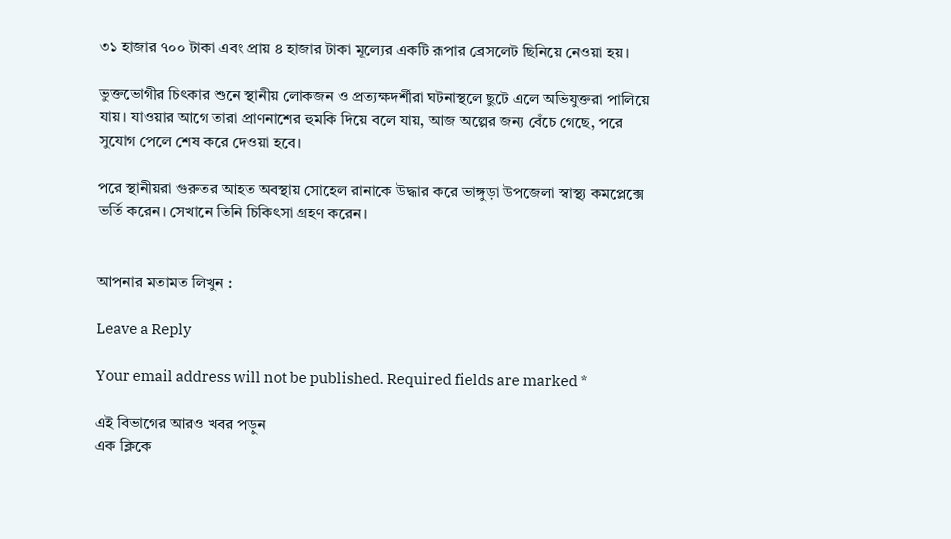৩১ হাজার ৭০০ টাকা এবং প্রায় ৪ হাজার টাকা মূল্যের একটি রূপার ব্রেসলেট ছিনিয়ে নেওয়া হয়।

ভুক্তভোগীর চিৎকার শুনে স্থানীয় লোকজন ও প্রত্যক্ষদর্শীরা ঘটনাস্থলে ছুটে এলে অভিযুক্তরা পালিয়ে যায়। যাওয়ার আগে তারা প্রাণনাশের হুমকি দিয়ে বলে যায়, আজ অল্পের জন্য বেঁচে গেছে, পরে সুযোগ পেলে শেষ করে দেওয়া হবে।

পরে স্থানীয়রা গুরুতর আহত অবস্থায় সোহেল রানাকে উদ্ধার করে ভাঙ্গুড়া উপজেলা স্বাস্থ্য কমপ্লেক্সে ভর্তি করেন। সেখানে তিনি চিকিৎসা গ্রহণ করেন।


আপনার মতামত লিখুন :

Leave a Reply

Your email address will not be published. Required fields are marked *

এই বিভাগের আরও খবর পড়ুন
এক ক্লিকে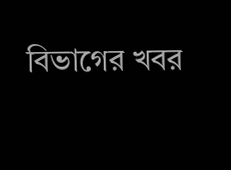বিভাগের খবর